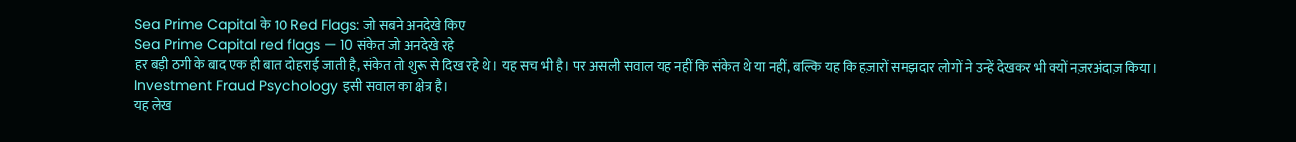Sea Prime Capital के 10 Red Flags: जो सबने अनदेखे किए
Sea Prime Capital red flags — 10 संकेत जो अनदेखे रहे
हर बड़ी ठगी के बाद एक ही बात दोहराई जाती है, संकेत तो शुरू से दिख रहे थे। यह सच भी है। पर असली सवाल यह नहीं कि संकेत थे या नहीं, बल्कि यह कि हज़ारों समझदार लोगों ने उन्हें देखकर भी क्यों नज़रअंदाज़ किया। Investment Fraud Psychology इसी सवाल का क्षेत्र है।
यह लेख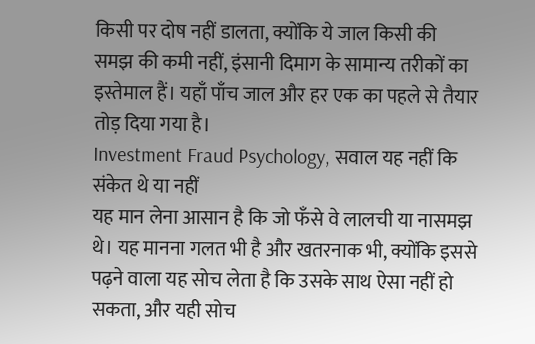किसी पर दोष नहीं डालता, क्योंकि ये जाल किसी की समझ की कमी नहीं, इंसानी दिमाग के सामान्य तरीकों का इस्तेमाल हैं। यहाँ पाँच जाल और हर एक का पहले से तैयार तोड़ दिया गया है।
Investment Fraud Psychology, सवाल यह नहीं कि संकेत थे या नहीं
यह मान लेना आसान है कि जो फँसे वे लालची या नासमझ थे। यह मानना गलत भी है और खतरनाक भी, क्योंकि इससे पढ़ने वाला यह सोच लेता है कि उसके साथ ऐसा नहीं हो सकता, और यही सोच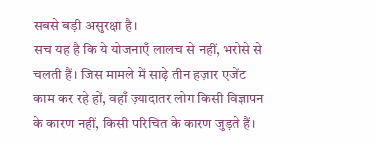सबसे बड़ी असुरक्षा है।
सच यह है कि ये योजनाएँ लालच से नहीं, भरोसे से चलती हैं। जिस मामले में साढ़े तीन हज़ार एजेंट काम कर रहे हों, वहाँ ज़्यादातर लोग किसी विज्ञापन के कारण नहीं, किसी परिचित के कारण जुड़ते हैं।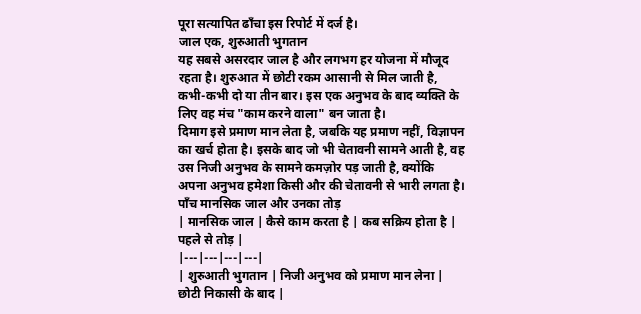पूरा सत्यापित ढाँचा इस रिपोर्ट में दर्ज है।
जाल एक, शुरुआती भुगतान
यह सबसे असरदार जाल है और लगभग हर योजना में मौजूद रहता है। शुरुआत में छोटी रकम आसानी से मिल जाती है, कभी-कभी दो या तीन बार। इस एक अनुभव के बाद व्यक्ति के लिए वह मंच "काम करने वाला" बन जाता है।
दिमाग इसे प्रमाण मान लेता है, जबकि यह प्रमाण नहीं, विज्ञापन का खर्च होता है। इसके बाद जो भी चेतावनी सामने आती है, वह उस निजी अनुभव के सामने कमज़ोर पड़ जाती है, क्योंकि अपना अनुभव हमेशा किसी और की चेतावनी से भारी लगता है।
पाँच मानसिक जाल और उनका तोड़
| मानसिक जाल | कैसे काम करता है | कब सक्रिय होता है | पहले से तोड़ |
|---|---|---|---|
| शुरुआती भुगतान | निजी अनुभव को प्रमाण मान लेना | छोटी निकासी के बाद |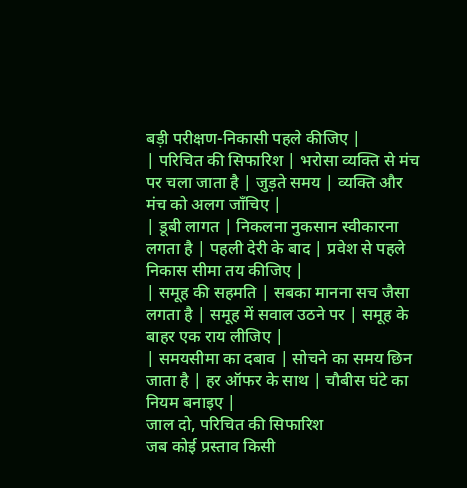बड़ी परीक्षण-निकासी पहले कीजिए |
| परिचित की सिफारिश | भरोसा व्यक्ति से मंच पर चला जाता है | जुड़ते समय | व्यक्ति और मंच को अलग जाँचिए |
| डूबी लागत | निकलना नुकसान स्वीकारना लगता है | पहली देरी के बाद | प्रवेश से पहले निकास सीमा तय कीजिए |
| समूह की सहमति | सबका मानना सच जैसा लगता है | समूह में सवाल उठने पर | समूह के बाहर एक राय लीजिए |
| समयसीमा का दबाव | सोचने का समय छिन जाता है | हर ऑफर के साथ | चौबीस घंटे का नियम बनाइए |
जाल दो, परिचित की सिफारिश
जब कोई प्रस्ताव किसी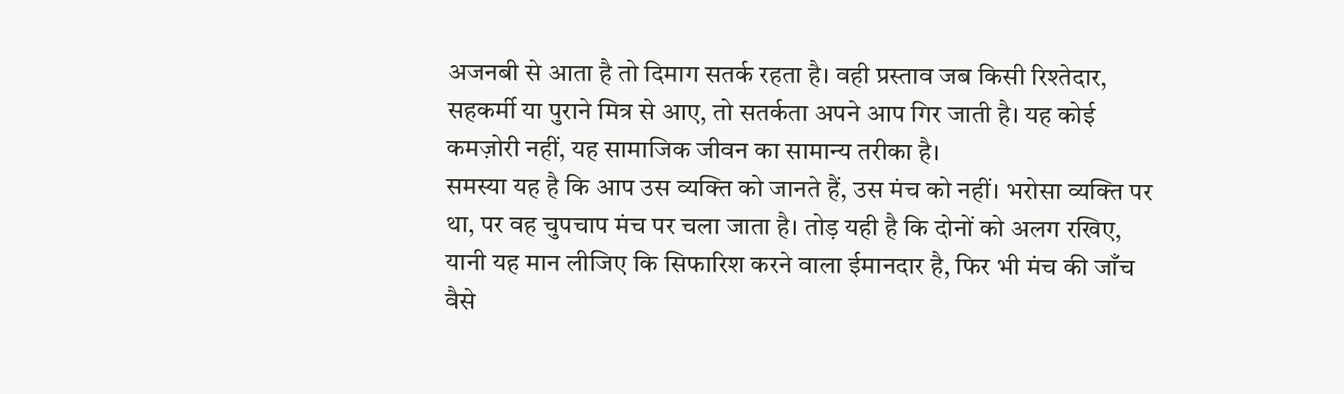अजनबी से आता है तो दिमाग सतर्क रहता है। वही प्रस्ताव जब किसी रिश्तेदार, सहकर्मी या पुराने मित्र से आए, तो सतर्कता अपने आप गिर जाती है। यह कोई कमज़ोरी नहीं, यह सामाजिक जीवन का सामान्य तरीका है।
समस्या यह है कि आप उस व्यक्ति को जानते हैं, उस मंच को नहीं। भरोसा व्यक्ति पर था, पर वह चुपचाप मंच पर चला जाता है। तोड़ यही है कि दोनों को अलग रखिए, यानी यह मान लीजिए कि सिफारिश करने वाला ईमानदार है, फिर भी मंच की जाँच वैसे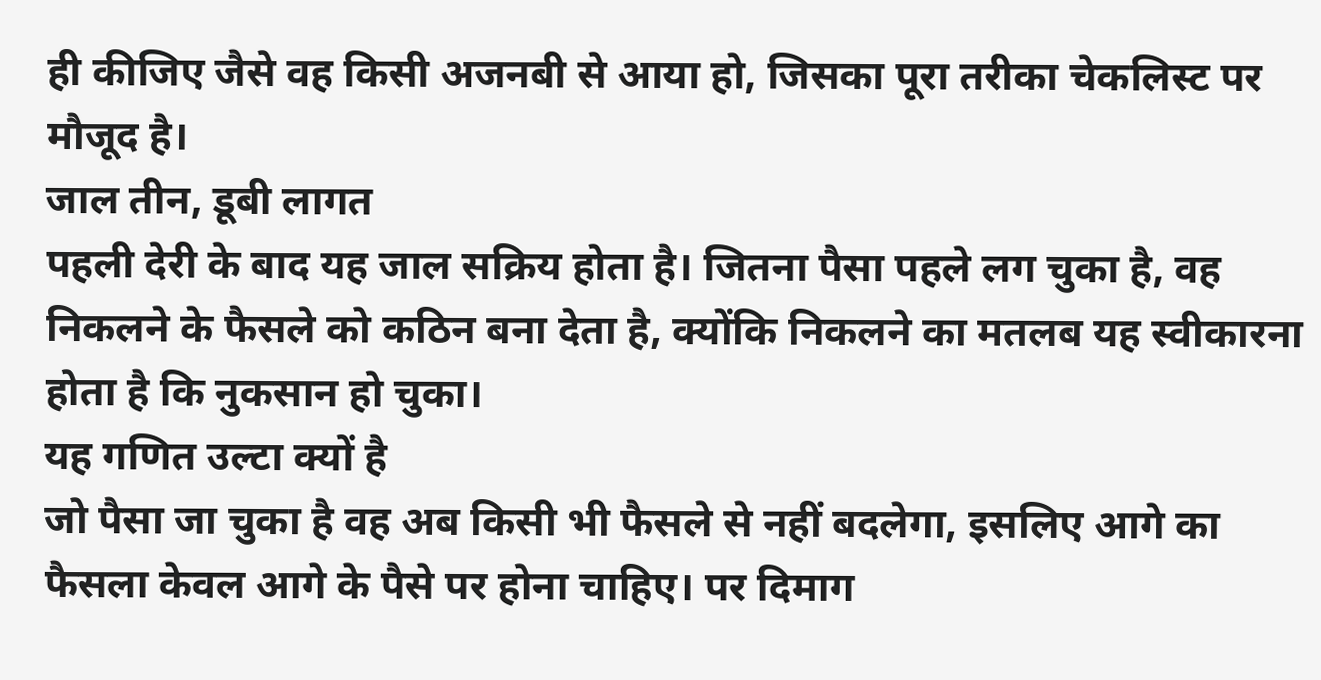ही कीजिए जैसे वह किसी अजनबी से आया हो, जिसका पूरा तरीका चेकलिस्ट पर मौजूद है।
जाल तीन, डूबी लागत
पहली देरी के बाद यह जाल सक्रिय होता है। जितना पैसा पहले लग चुका है, वह निकलने के फैसले को कठिन बना देता है, क्योंकि निकलने का मतलब यह स्वीकारना होता है कि नुकसान हो चुका।
यह गणित उल्टा क्यों है
जो पैसा जा चुका है वह अब किसी भी फैसले से नहीं बदलेगा, इसलिए आगे का फैसला केवल आगे के पैसे पर होना चाहिए। पर दिमाग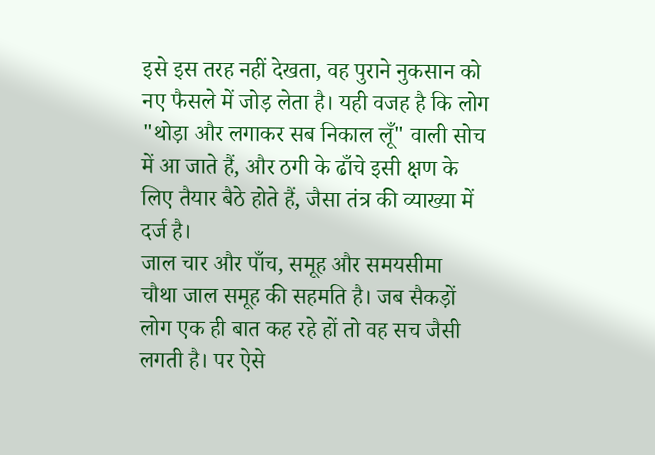इसे इस तरह नहीं देखता, वह पुराने नुकसान को नए फैसले में जोड़ लेता है। यही वजह है कि लोग "थोड़ा और लगाकर सब निकाल लूँ" वाली सोच में आ जाते हैं, और ठगी के ढाँचे इसी क्षण के लिए तैयार बैठे होते हैं, जैसा तंत्र की व्याख्या में दर्ज है।
जाल चार और पाँच, समूह और समयसीमा
चौथा जाल समूह की सहमति है। जब सैकड़ों लोग एक ही बात कह रहे हों तो वह सच जैसी लगती है। पर ऐसे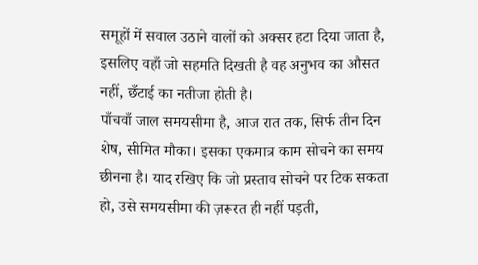समूहों में सवाल उठाने वालों को अक्सर हटा दिया जाता है, इसलिए वहाँ जो सहमति दिखती है वह अनुभव का औसत नहीं, छँटाई का नतीजा होती है।
पाँचवाँ जाल समयसीमा है, आज रात तक, सिर्फ तीन दिन शेष, सीमित मौका। इसका एकमात्र काम सोचने का समय छीनना है। याद रखिए कि जो प्रस्ताव सोचने पर टिक सकता हो, उसे समयसीमा की ज़रूरत ही नहीं पड़ती,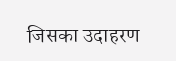जिसका उदाहरण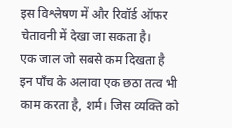इस विश्लेषण में और रिवॉर्ड ऑफर चेतावनी में देखा जा सकता है।
एक जाल जो सबसे कम दिखता है
इन पाँच के अलावा एक छठा तत्व भी काम करता है, शर्म। जिस व्यक्ति को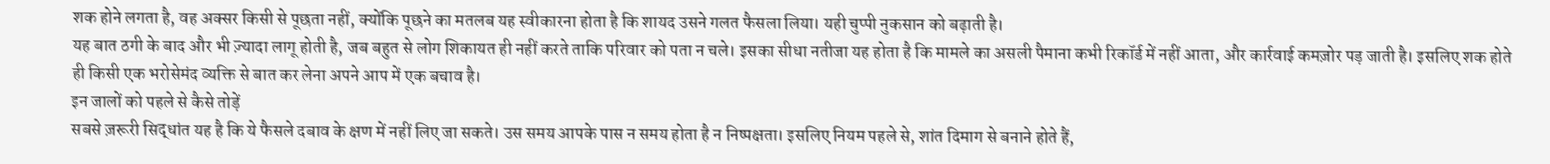शक होने लगता है, वह अक्सर किसी से पूछता नहीं, क्योंकि पूछने का मतलब यह स्वीकारना होता है कि शायद उसने गलत फैसला लिया। यही चुप्पी नुकसान को बढ़ाती है।
यह बात ठगी के बाद और भी ज़्यादा लागू होती है, जब बहुत से लोग शिकायत ही नहीं करते ताकि परिवार को पता न चले। इसका सीधा नतीजा यह होता है कि मामले का असली पैमाना कभी रिकॉर्ड में नहीं आता, और कार्रवाई कमज़ोर पड़ जाती है। इसलिए शक होते ही किसी एक भरोसेमंद व्यक्ति से बात कर लेना अपने आप में एक बचाव है।
इन जालों को पहले से कैसे तोड़ें
सबसे ज़रूरी सिद्धांत यह है कि ये फैसले दबाव के क्षण में नहीं लिए जा सकते। उस समय आपके पास न समय होता है न निष्पक्षता। इसलिए नियम पहले से, शांत दिमाग से बनाने होते हैं,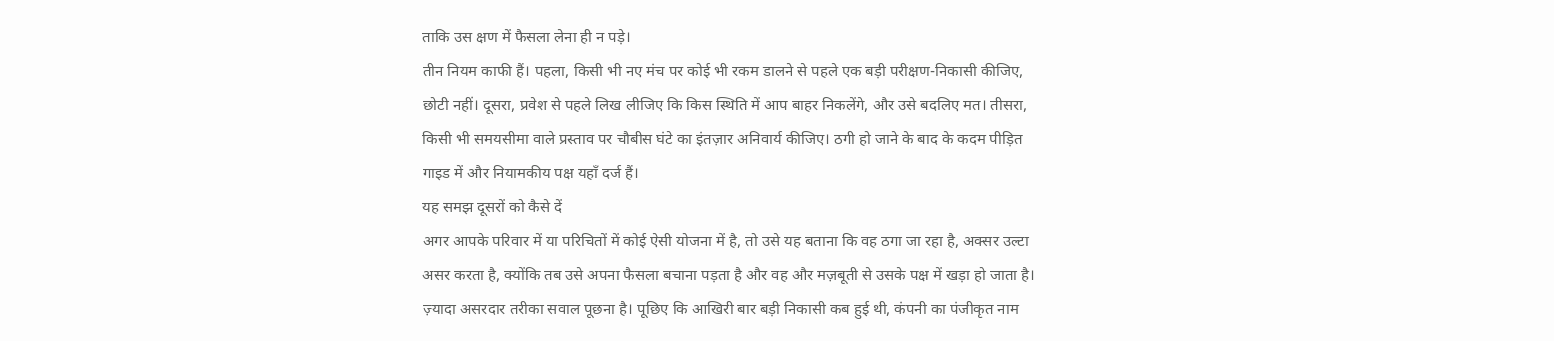ताकि उस क्षण में फैसला लेना ही न पड़े।
तीन नियम काफी हैं। पहला, किसी भी नए मंच पर कोई भी रकम डालने से पहले एक बड़ी परीक्षण-निकासी कीजिए, छोटी नहीं। दूसरा, प्रवेश से पहले लिख लीजिए कि किस स्थिति में आप बाहर निकलेंगे, और उसे बदलिए मत। तीसरा, किसी भी समयसीमा वाले प्रस्ताव पर चौबीस घंटे का इंतज़ार अनिवार्य कीजिए। ठगी हो जाने के बाद के कदम पीड़ित गाइड में और नियामकीय पक्ष यहाँ दर्ज हैं।
यह समझ दूसरों को कैसे दें
अगर आपके परिवार में या परिचितों में कोई ऐसी योजना में है, तो उसे यह बताना कि वह ठगा जा रहा है, अक्सर उल्टा असर करता है, क्योंकि तब उसे अपना फैसला बचाना पड़ता है और वह और मज़बूती से उसके पक्ष में खड़ा हो जाता है।
ज़्यादा असरदार तरीका सवाल पूछना है। पूछिए कि आखिरी बार बड़ी निकासी कब हुई थी, कंपनी का पंजीकृत नाम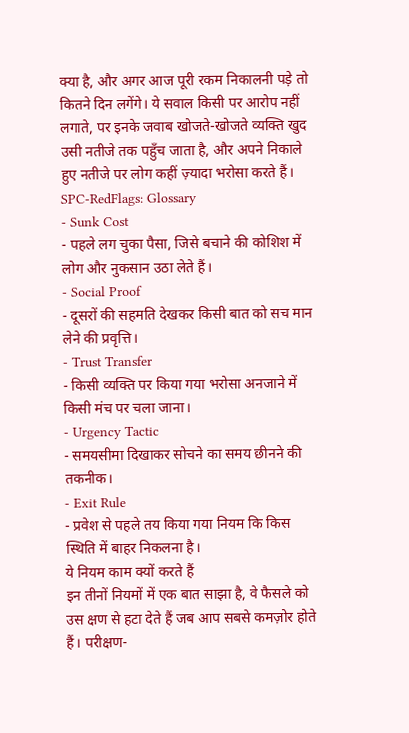क्या है, और अगर आज पूरी रकम निकालनी पड़े तो कितने दिन लगेंगे। ये सवाल किसी पर आरोप नहीं लगाते, पर इनके जवाब खोजते-खोजते व्यक्ति खुद उसी नतीजे तक पहुँच जाता है, और अपने निकाले हुए नतीजे पर लोग कहीं ज़्यादा भरोसा करते हैं।
SPC-RedFlags: Glossary
- Sunk Cost
- पहले लग चुका पैसा, जिसे बचाने की कोशिश में लोग और नुकसान उठा लेते हैं।
- Social Proof
- दूसरों की सहमति देखकर किसी बात को सच मान लेने की प्रवृत्ति।
- Trust Transfer
- किसी व्यक्ति पर किया गया भरोसा अनजाने में किसी मंच पर चला जाना।
- Urgency Tactic
- समयसीमा दिखाकर सोचने का समय छीनने की तकनीक।
- Exit Rule
- प्रवेश से पहले तय किया गया नियम कि किस स्थिति में बाहर निकलना है।
ये नियम काम क्यों करते हैं
इन तीनों नियमों में एक बात साझा है, वे फैसले को उस क्षण से हटा देते हैं जब आप सबसे कमज़ोर होते हैं। परीक्षण-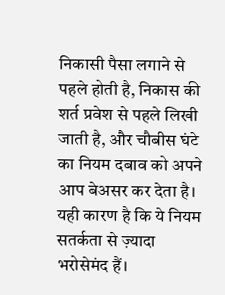निकासी पैसा लगाने से पहले होती है, निकास की शर्त प्रवेश से पहले लिखी जाती है, और चौबीस घंटे का नियम दबाव को अपने आप बेअसर कर देता है।
यही कारण है कि ये नियम सतर्कता से ज़्यादा भरोसेमंद हैं।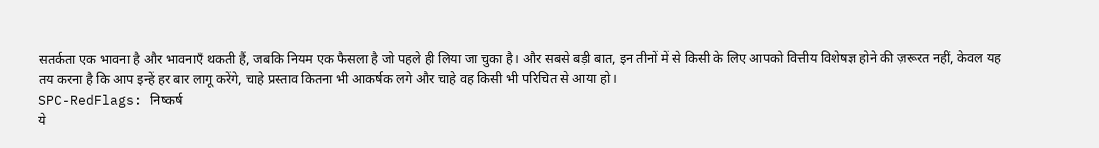सतर्कता एक भावना है और भावनाएँ थकती हैं, जबकि नियम एक फैसला है जो पहले ही लिया जा चुका है। और सबसे बड़ी बात, इन तीनों में से किसी के लिए आपको वित्तीय विशेषज्ञ होने की ज़रूरत नहीं, केवल यह तय करना है कि आप इन्हें हर बार लागू करेंगे, चाहे प्रस्ताव कितना भी आकर्षक लगे और चाहे वह किसी भी परिचित से आया हो।
SPC-RedFlags: निष्कर्ष
ये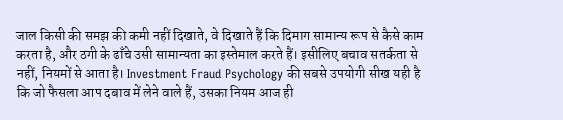जाल किसी की समझ की कमी नहीं दिखाते, वे दिखाते हैं कि दिमाग सामान्य रूप से कैसे काम करता है, और ठगी के ढाँचे उसी सामान्यता का इस्तेमाल करते हैं। इसीलिए बचाव सतर्कता से नहीं, नियमों से आता है। Investment Fraud Psychology की सबसे उपयोगी सीख यही है कि जो फैसला आप दबाव में लेने वाले हैं, उसका नियम आज ही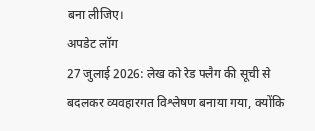बना लीजिए।
अपडेट लॉग
27 जुलाई 2026: लेख को रेड फ्लैग की सूची से बदलकर व्यवहारगत विश्लेषण बनाया गया, क्योंकि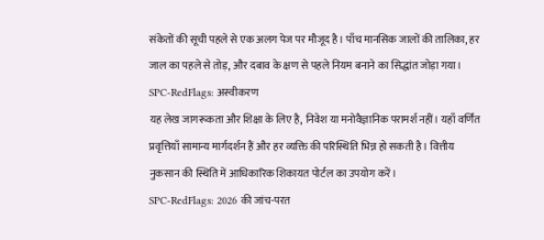संकेतों की सूची पहले से एक अलग पेज पर मौजूद है। पाँच मानसिक जालों की तालिका, हर जाल का पहले से तोड़, और दबाव के क्षण से पहले नियम बनाने का सिद्धांत जोड़ा गया।
SPC-RedFlags: अस्वीकरण
यह लेख जागरूकता और शिक्षा के लिए है, निवेश या मनोवैज्ञानिक परामर्श नहीं। यहाँ वर्णित प्रवृत्तियाँ सामान्य मार्गदर्शन हैं और हर व्यक्ति की परिस्थिति भिन्न हो सकती है। वित्तीय नुकसान की स्थिति में आधिकारिक शिकायत पोर्टल का उपयोग करें।
SPC-RedFlags: 2026 की जांच-परत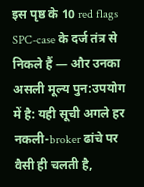इस पृष्ठ के 10 red flags SPC-case के दर्ज तंत्र से निकले हैं — और उनका असली मूल्य पुन:उपयोग में है: यही सूची अगले हर नकली-broker ढांचे पर वैसी ही चलती है,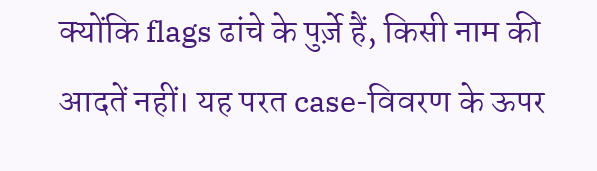क्योंकि flags ढांचे के पुर्ज़े हैं, किसी नाम की आदतें नहीं। यह परत case-विवरण के ऊपर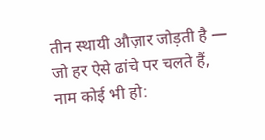तीन स्थायी औज़ार जोड़ती है — जो हर ऐसे ढांचे पर चलते हैं, नाम कोई भी हो: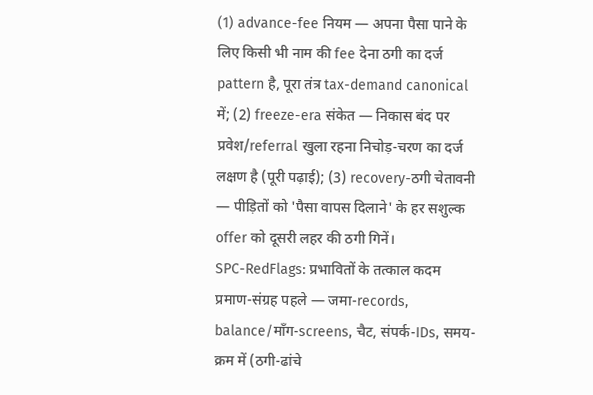(1) advance-fee नियम — अपना पैसा पाने के लिए किसी भी नाम की fee देना ठगी का दर्ज pattern है, पूरा तंत्र tax-demand canonical में; (2) freeze-era संकेत — निकास बंद पर प्रवेश/referral खुला रहना निचोड़-चरण का दर्ज लक्षण है (पूरी पढ़ाई); (3) recovery-ठगी चेतावनी — पीड़ितों को 'पैसा वापस दिलाने' के हर सशुल्क offer को दूसरी लहर की ठगी गिनें।
SPC-RedFlags: प्रभावितों के तत्काल कदम
प्रमाण-संग्रह पहले — जमा-records, balance/माँग-screens, चैट, संपर्क-IDs, समय-क्रम में (ठगी-ढांचे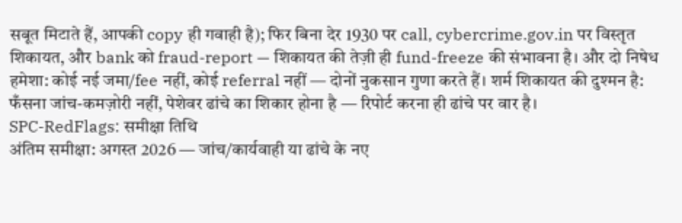सबूत मिटाते हैं, आपकी copy ही गवाही है); फिर बिना देर 1930 पर call, cybercrime.gov.in पर विस्तृत शिकायत, और bank को fraud-report — शिकायत की तेज़ी ही fund-freeze की संभावना है। और दो निषेध हमेशा: कोई नई जमा/fee नहीं, कोई referral नहीं — दोनों नुकसान गुणा करते हैं। शर्म शिकायत की दुश्मन है: फँसना जांच-कमज़ोरी नहीं, पेशेवर ढांचे का शिकार होना है — रिपोर्ट करना ही ढांचे पर वार है।
SPC-RedFlags: समीक्षा तिथि
अंतिम समीक्षा: अगस्त 2026 — जांच/कार्यवाही या ढांचे के नए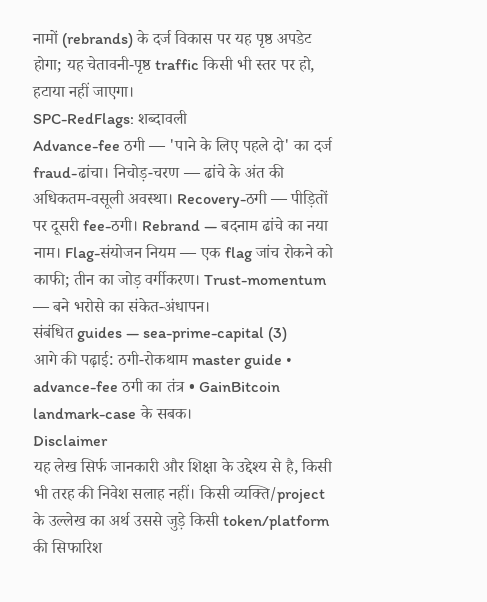नामों (rebrands) के दर्ज विकास पर यह पृष्ठ अपडेट होगा; यह चेतावनी-पृष्ठ traffic किसी भी स्तर पर हो, हटाया नहीं जाएगा।
SPC-RedFlags: शब्दावली
Advance-fee ठगी — 'पाने के लिए पहले दो' का दर्ज fraud-ढांचा। निचोड़-चरण — ढांचे के अंत की अधिकतम-वसूली अवस्था। Recovery-ठगी — पीड़ितों पर दूसरी fee-ठगी। Rebrand — बदनाम ढांचे का नया नाम। Flag-संयोजन नियम — एक flag जांच रोकने को काफी; तीन का जोड़ वर्गीकरण। Trust-momentum — बने भरोसे का संकेत-अंधापन।
संबंधित guides — sea-prime-capital (3)
आगे की पढ़ाई: ठगी-रोकथाम master guide • advance-fee ठगी का तंत्र • GainBitcoin landmark-case के सबक।
Disclaimer
यह लेख सिर्फ जानकारी और शिक्षा के उद्देश्य से है, किसी भी तरह की निवेश सलाह नहीं। किसी व्यक्ति/project के उल्लेख का अर्थ उससे जुड़े किसी token/platform की सिफारिश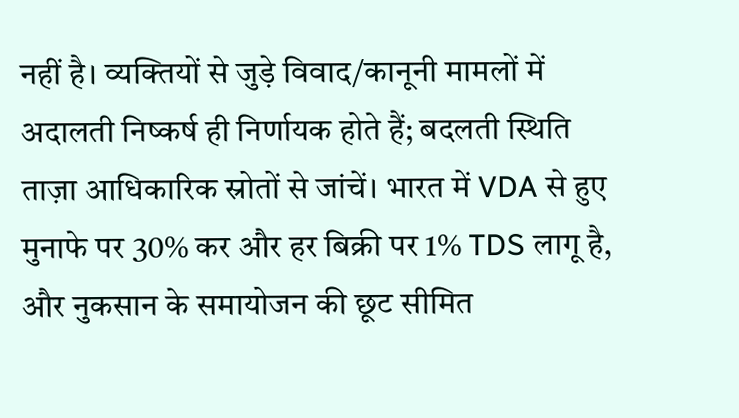नहीं है। व्यक्तियों से जुड़े विवाद/कानूनी मामलों में अदालती निष्कर्ष ही निर्णायक होते हैं; बदलती स्थिति ताज़ा आधिकारिक स्रोतों से जांचें। भारत में VDA से हुए मुनाफे पर 30% कर और हर बिक्री पर 1% TDS लागू है, और नुकसान के समायोजन की छूट सीमित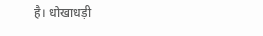है। धोखाधड़ी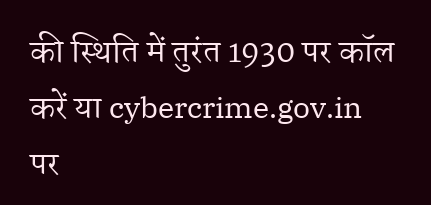की स्थिति में तुरंत 1930 पर कॉल करें या cybercrime.gov.in पर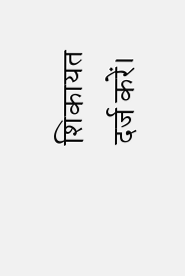शिकायत दर्ज करें।